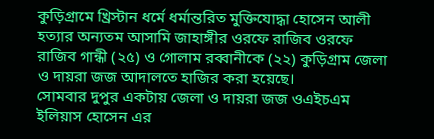কুড়িগ্রামে খ্রিস্টান ধর্মে ধর্মান্তরিত মুক্তিযোদ্ধা হোসেন আলী হত্যার অন্যতম আসামি জাহাঙ্গীর ওরফে রাজিব ওরফে রাজিব গান্ধী (২৫) ও গোলাম রব্বানীকে (২২) কুড়িগ্রাম জেলা ও দায়রা জজ আদালতে হাজির করা হয়েছে।
সোমবার দুপুর একটায় জেলা ও দায়রা জজ ওএইচএম ইলিয়াস হোসেন এর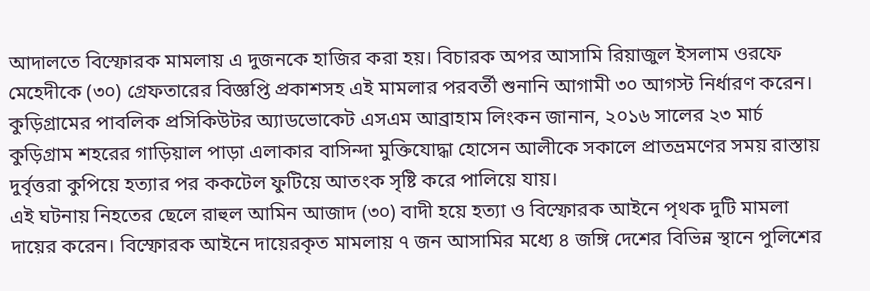আদালতে বিস্ফোরক মামলায় এ দুজনকে হাজির করা হয়। বিচারক অপর আসামি রিয়াজুল ইসলাম ওরফে মেহেদীকে (৩০) গ্রেফতারের বিজ্ঞপ্তি প্রকাশসহ এই মামলার পরবর্তী শুনানি আগামী ৩০ আগস্ট নির্ধারণ করেন।
কুড়িগ্রামের পাবলিক প্রসিকিউটর অ্যাডভোকেট এসএম আব্রাহাম লিংকন জানান, ২০১৬ সালের ২৩ মার্চ কুড়িগ্রাম শহরের গাড়িয়াল পাড়া এলাকার বাসিন্দা মুক্তিযোদ্ধা হোসেন আলীকে সকালে প্রাতভ্রমণের সময় রাস্তায় দুর্বৃত্তরা কুপিয়ে হত্যার পর ককটেল ফুটিয়ে আতংক সৃষ্টি করে পালিয়ে যায়।
এই ঘটনায় নিহতের ছেলে রাহুল আমিন আজাদ (৩০) বাদী হয়ে হত্যা ও বিস্ফোরক আইনে পৃথক দুটি মামলা দায়ের করেন। বিস্ফোরক আইনে দায়েরকৃত মামলায় ৭ জন আসামির মধ্যে ৪ জঙ্গি দেশের বিভিন্ন স্থানে পুলিশের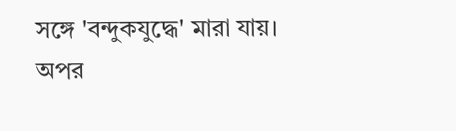সঙ্গে 'বন্দুকযুদ্ধে' মারা যায়। অপর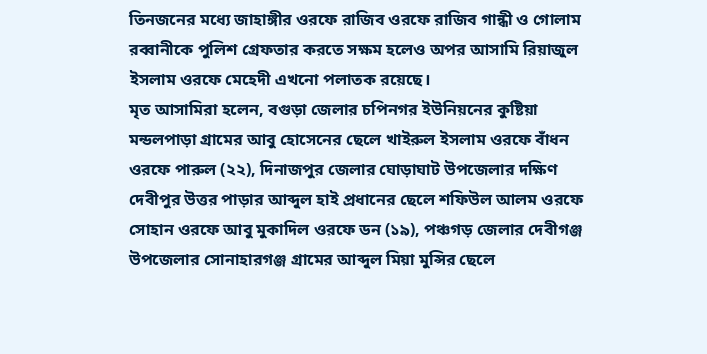তিনজনের মধ্যে জাহাঙ্গীর ওরফে রাজিব ওরফে রাজিব গান্ধী ও গোলাম রব্বানীকে পুলিশ গ্রেফতার করতে সক্ষম হলেও অপর আসামি রিয়াজুল ইসলাম ওরফে মেহেদী এখনো পলাতক রয়েছে।
মৃত আসামিরা হলেন, বগুড়া জেলার চপিনগর ইউনিয়নের কুষ্টিয়া মন্ডলপাড়া গ্রামের আবু হোসেনের ছেলে খাইরুল ইসলাম ওরফে বাঁধন ওরফে পারুল (২২), দিনাজপুর জেলার ঘোড়াঘাট উপজেলার দক্ষিণ দেবীপুর উত্তর পাড়ার আব্দুল হাই প্রধানের ছেলে শফিউল আলম ওরফে সোহান ওরফে আবু মুকাদিল ওরফে ডন (১৯), পঞ্চগড় জেলার দেবীগঞ্জ উপজেলার সোনাহারগঞ্জ গ্রামের আব্দুল মিয়া মুন্সির ছেলে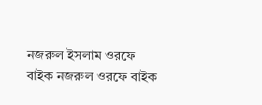নজরুল ইসলাম ওরফে বাইক নজরুল ওরফে বাইক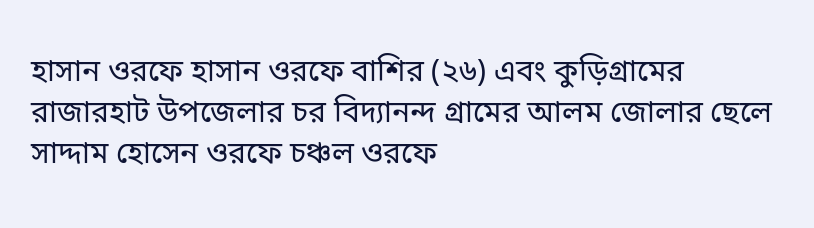হাসান ওরফে হাসান ওরফে বাশির (২৬) এবং কুড়িগ্রামের রাজারহাট উপজেলার চর বিদ্যানন্দ গ্রামের আলম জোলার ছেলে সাদ্দাম হোসেন ওরফে চঞ্চল ওরফে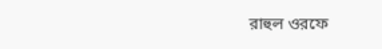রাহুল ওরফে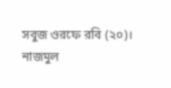সবুজ ওরফে রবি (২০)।
নাজমুল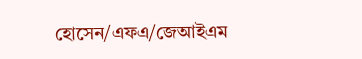হোসেন/এফএ/জেআইএম